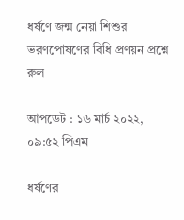ধর্ষণে জন্ম নেয়া শিশুর ভরণপোষণের বিধি প্রণয়ন প্রশ্নে রুল

আপডেট : ১৬ মার্চ ২০২২, ০৯:৫২ পিএম

ধর্ষণের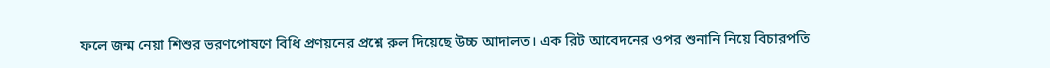ফলে জন্ম নেয়া শিশুর ভরণপোষণে বিধি প্রণয়নের প্রশ্নে রুল দিয়েছে উচ্চ আদালত। এক রিট আবেদনের ওপর শুনানি নিয়ে বিচারপতি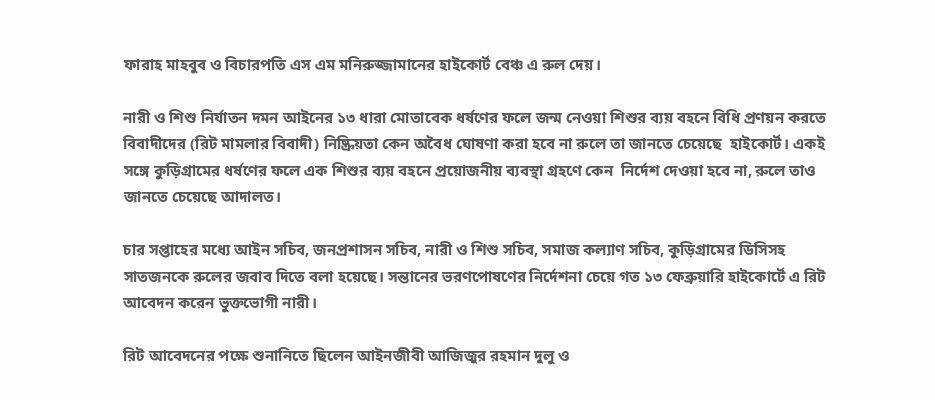ফারাহ মাহবুব ও বিচারপতি এস এম মনিরুজ্জামানের হাইকোর্ট বেঞ্চ এ রুল দেয়।

নারী ও শিশু নির্যাতন দমন আইনের ১৩ ধারা মোতাবেক ধর্ষণের ফলে জন্ম নেওয়া শিশুর ব্যয় বহনে বিধি প্রণয়ন করতে বিবাদীদের (রিট মামলার বিবাদী) নিষ্ক্রিয়তা কেন অবৈধ ঘোষণা করা হবে না রুলে তা জানতে চেয়েছে  হাইকোর্ট। একই সঙ্গে কুড়িগ্রামের ধর্ষণের ফলে এক শিশুর ব্যয় বহনে প্রয়োজনীয় ব্যবস্থা গ্রহণে কেন  নির্দেশ দেওয়া হবে না, রুলে তাও জানতে চেয়েছে আদালত।

চার সপ্তাহের মধ্যে আইন সচিব, জনপ্রশাসন সচিব, নারী ও শিশু সচিব, সমাজ কল্যাণ সচিব, কুড়িগ্রামের ডিসিসহ সাতজনকে রুলের জবাব দিতে বলা হয়েছে। সন্তানের ভরণপোষণের নির্দেশনা চেয়ে গত ১৩ ফেব্রুয়ারি হাইকোর্টে এ রিট আবেদন করেন ভুক্তভোগী নারী।

রিট আবেদনের পক্ষে শুনানিতে ছিলেন আইনজীবী আজিজুর রহমান দুলু ও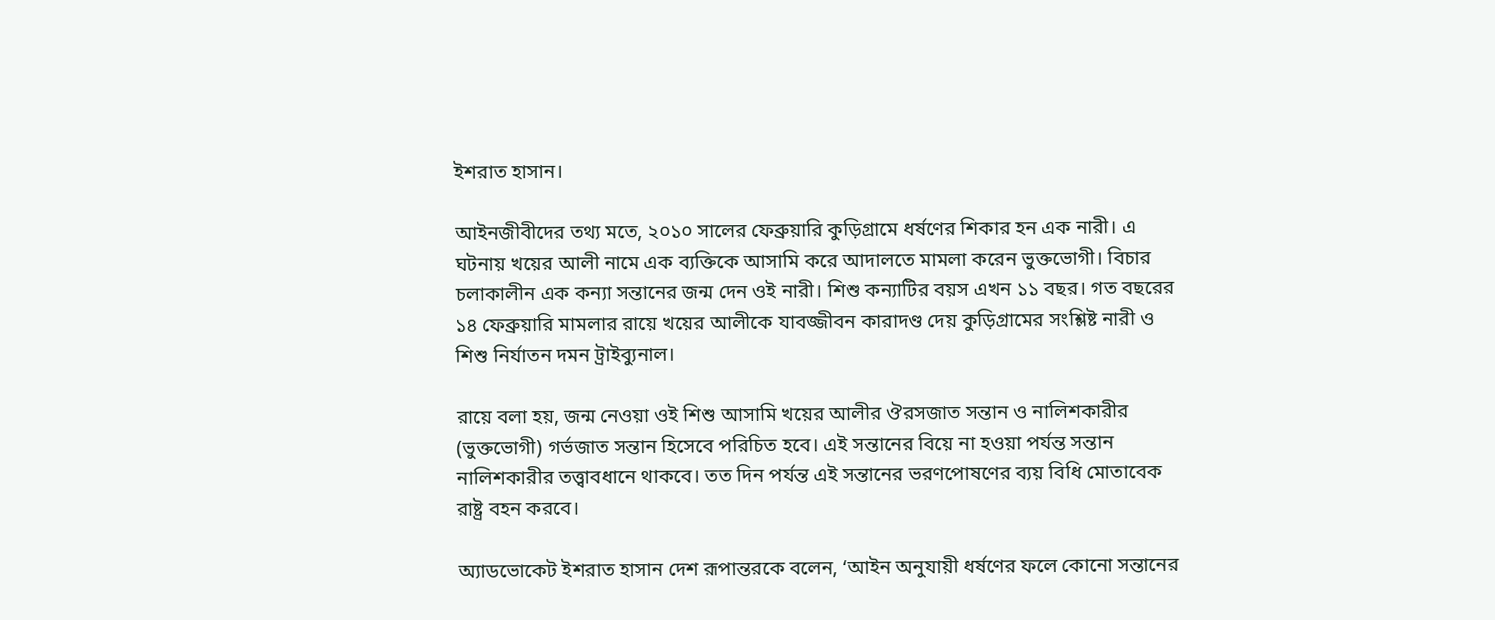ইশরাত হাসান।

আইনজীবীদের তথ্য মতে, ২০১০ সালের ফেব্রুয়ারি কুড়িগ্রামে ধর্ষণের শিকার হন এক নারী। এ ঘটনায় খয়ের আলী নামে এক ব্যক্তিকে আসামি করে আদালতে মামলা করেন ভুক্তভোগী। বিচার চলাকালীন এক কন্যা সন্তানের জন্ম দেন ওই নারী। শিশু কন্যাটির বয়স এখন ১১ বছর। গত বছরের ১৪ ফেব্রুয়ারি মামলার রায়ে খয়ের আলীকে যাবজ্জীবন কারাদণ্ড দেয় কুড়িগ্রামের সংশ্লিষ্ট নারী ও শিশু নির্যাতন দমন ট্রাইব্যুনাল।

রায়ে বলা হয়, জন্ম নেওয়া ওই শিশু আসামি খয়ের আলীর ঔরসজাত সন্তান ও নালিশকারীর (ভুক্তভোগী) গর্ভজাত সন্তান হিসেবে পরিচিত হবে। এই সন্তানের বিয়ে না হওয়া পর্যন্ত সন্তান নালিশকারীর তত্ত্বাবধানে থাকবে। তত দিন পর্যন্ত এই সন্তানের ভরণপোষণের ব্যয় বিধি মোতাবেক রাষ্ট্র বহন করবে।

অ্যাডভোকেট ইশরাত হাসান দেশ রূপান্তরকে বলেন, ‘আইন অনুযায়ী ধর্ষণের ফলে কোনো সন্তানের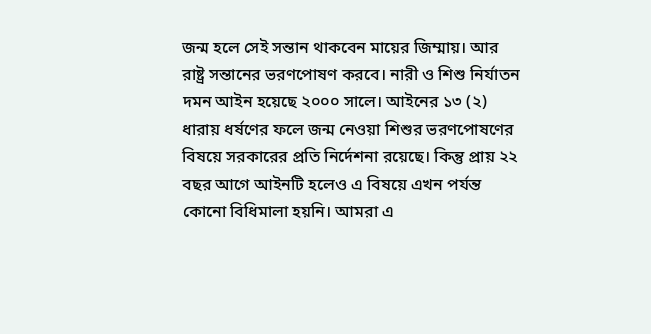জন্ম হলে সেই সন্তান থাকবেন মায়ের জিম্মায়। আর রাষ্ট্র সন্তানের ভরণপোষণ করবে। নারী ও শিশু নির্যাতন দমন আইন হয়েছে ২০০০ সালে। আইনের ১৩ (২) ধারায় ধর্ষণের ফলে জন্ম নেওয়া শিশুর ভরণপোষণের বিষয়ে সরকারের প্রতি নির্দেশনা রয়েছে। কিন্তু প্রায় ২২ বছর আগে আইনটি হলেও এ বিষয়ে এখন পর্যন্ত কোনো বিধিমালা হয়নি। আমরা এ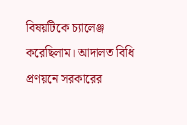বিষয়টিকে চ্যালেঞ্জ করেছিলাম। আদালত বিধি প্রণয়নে সরকারের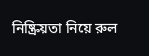নিষ্ক্রিয়তা নিয়ে রুল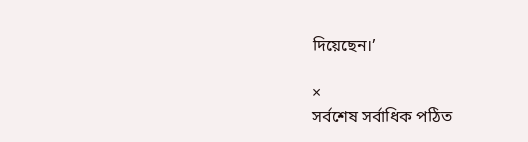দিয়েছেন।’

×
সর্বশেষ সর্বাধিক পঠিত